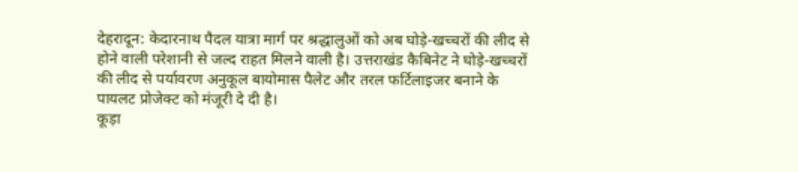देहरादून: केदारनाथ पैदल यात्रा मार्ग पर श्रद्धालुओं को अब घोड़े-खच्चरों की लीद से होने वाली परेशानी से जल्द राहत मिलने वाली है। उत्तराखंड कैबिनेट ने घोड़े-खच्चरों की लीद से पर्यावरण अनुकूल बायोमास पैलेट और तरल फर्टिलाइजर बनाने के पायलट प्रोजेक्ट को मंजूरी दे दी है।
कूड़ा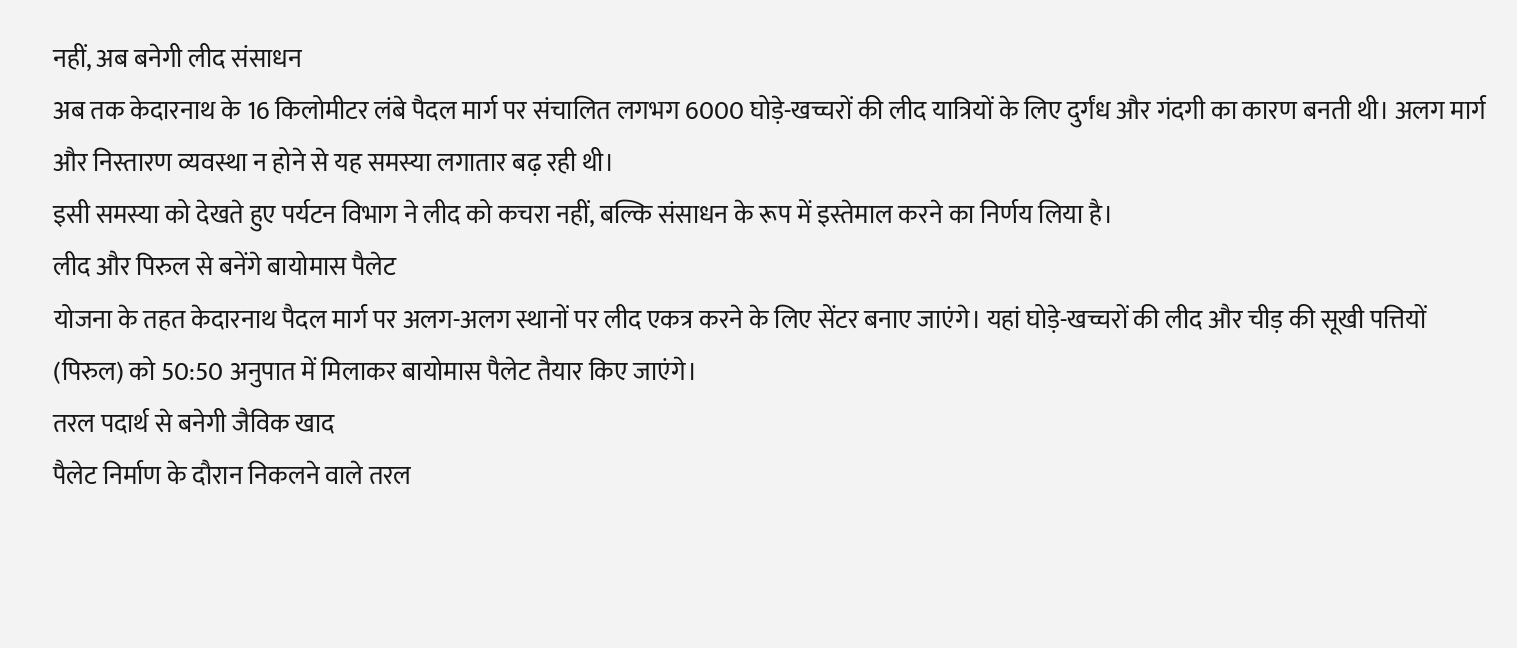नहीं, अब बनेगी लीद संसाधन
अब तक केदारनाथ के 16 किलोमीटर लंबे पैदल मार्ग पर संचालित लगभग 6000 घोड़े-खच्चरों की लीद यात्रियों के लिए दुर्गंध और गंदगी का कारण बनती थी। अलग मार्ग और निस्तारण व्यवस्था न होने से यह समस्या लगातार बढ़ रही थी।
इसी समस्या को देखते हुए पर्यटन विभाग ने लीद को कचरा नहीं, बल्कि संसाधन के रूप में इस्तेमाल करने का निर्णय लिया है।
लीद और पिरुल से बनेंगे बायोमास पैलेट
योजना के तहत केदारनाथ पैदल मार्ग पर अलग-अलग स्थानों पर लीद एकत्र करने के लिए सेंटर बनाए जाएंगे। यहां घोड़े-खच्चरों की लीद और चीड़ की सूखी पत्तियों (पिरुल) को 50:50 अनुपात में मिलाकर बायोमास पैलेट तैयार किए जाएंगे।
तरल पदार्थ से बनेगी जैविक खाद
पैलेट निर्माण के दौरान निकलने वाले तरल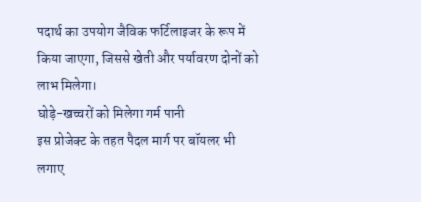पदार्थ का उपयोग जैविक फर्टिलाइजर के रूप में किया जाएगा, जिससे खेती और पर्यावरण दोनों को लाभ मिलेगा।
घोड़े-खच्चरों को मिलेगा गर्म पानी
इस प्रोजेक्ट के तहत पैदल मार्ग पर बॉयलर भी लगाए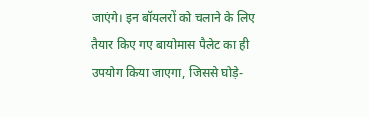जाएंगे। इन बॉयलरों को चलाने के लिए तैयार किए गए बायोमास पैलेट का ही उपयोग किया जाएगा, जिससे घोड़े-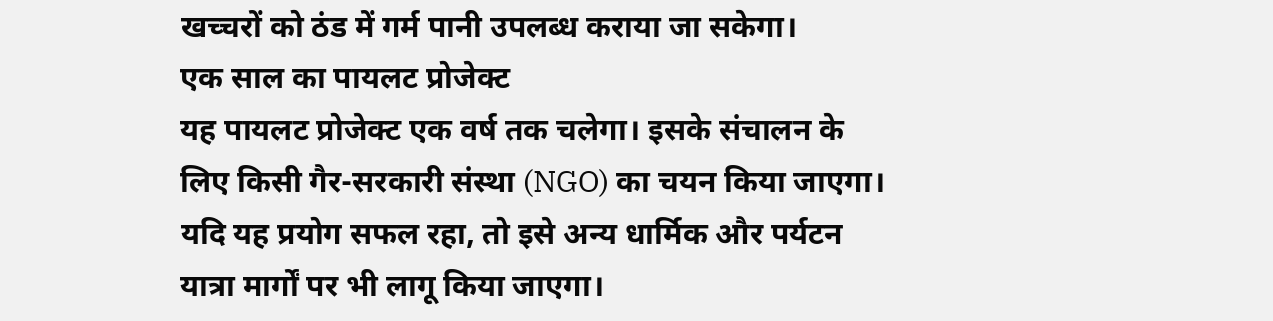खच्चरों को ठंड में गर्म पानी उपलब्ध कराया जा सकेगा।
एक साल का पायलट प्रोजेक्ट
यह पायलट प्रोजेक्ट एक वर्ष तक चलेगा। इसके संचालन के लिए किसी गैर-सरकारी संस्था (NGO) का चयन किया जाएगा। यदि यह प्रयोग सफल रहा, तो इसे अन्य धार्मिक और पर्यटन यात्रा मार्गों पर भी लागू किया जाएगा।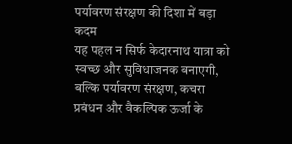पर्यावरण संरक्षण की दिशा में बड़ा कदम
यह पहल न सिर्फ केदारनाथ यात्रा को स्वच्छ और सुविधाजनक बनाएगी, बल्कि पर्यावरण संरक्षण, कचरा प्रबंधन और वैकल्पिक ऊर्जा के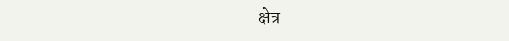क्षेत्र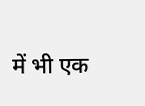में भी एक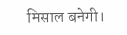मिसाल बनेगी।